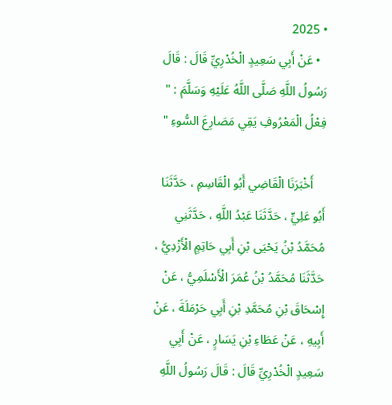• 2025
  • عَنْ أَبِي سَعِيدٍ الْخُدْرِيِّ قَالَ : قَالَ رَسُولُ اللَّهِ صَلَّى اللَّهُ عَلَيْهِ وَسَلَّمَ : " فِعْلُ الْمَعْرُوفِ يَقِي مَصَارِعَ السُّوءِ "

    أَخْبَرَنَا الْقَاضِي أَبُو الْقَاسِمِ ، حَدَّثَنَا أَبُو عَلِيٍّ ، حَدَّثَنَا عَبْدُ اللَّهِ ، حَدَّثَنِي مُحَمَّدُ بْنُ يَحْيَى بْنِ أَبِي حَاتِمٍ الْأَزْدِيُّ ، حَدَّثَنَا مُحَمَّدُ بْنُ عُمَرَ الْأَسْلَمِيُّ ، عَنْ إِسْحَاقَ بْنِ مُحَمَّدِ بْنِ أَبِي حَرْمَلَةَ ، عَنْ أَبِيهِ ، عَنْ عَطَاءِ بْنِ يَسَارٍ ، عَنْ أَبِي سَعِيدٍ الْخُدْرِيِّ قَالَ : قَالَ رَسُولُ اللَّهِ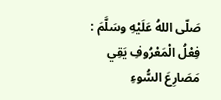صَلّى اللهُ عَلَيْهِ وسَلَّمَ : فِعْلُ الْمَعْرُوفِ يَقِي مَصَارِعَ السُّوءِ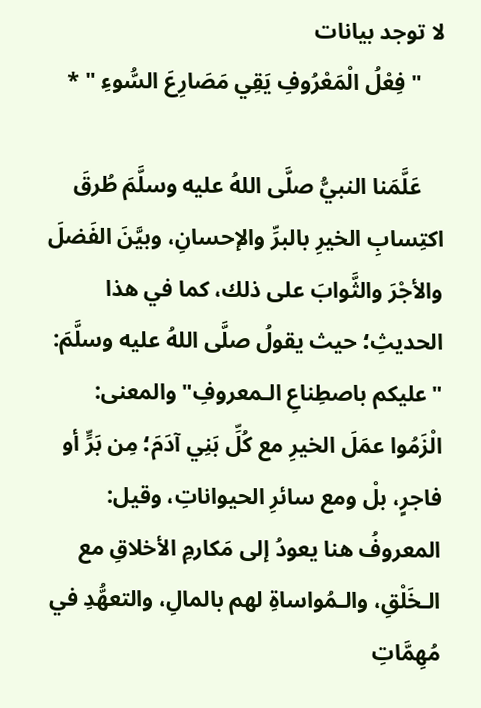لا توجد بيانات
    " فِعْلُ الْمَعْرُوفِ يَقِي مَصَارِعَ السُّوءِ " *

    عَلَّمَنا النبيُّ صلَّى اللهُ عليه وسلَّمَ طُرقَ اكتِسابِ الخيرِ بالبرِّ والإحسانِ، وبيَّنَ الفَضلَ والأجْرَ والثَّوابَ على ذلك، كما في هذا الحديثِ؛ حيث يقولُ صلَّى اللهُ عليه وسلَّمَ: "عليكم باصطِناعِ الـمعروفِ" والمعنى: الْزَمُوا عمَلَ الخيرِ مع كُلِّ بَنِي آدَمَ؛ مِن بَرٍّ أو فاجرٍ، بلْ ومع سائرِ الحيواناتِ، وقيل: المعروفُ هنا يعودُ إلى مَكارمِ الأخلاقِ مع الـخَلْقِ، والـمُواساةِ لهم بالمالِ، والتعهُّدِ في مُهِمَّاتِ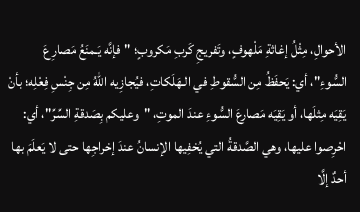الأحوالِ، مِثْلُ إغاثةِ مَلْهوفٍ، وتَفريجِ كَربِ مَكروبٍ؛ "فإنَّه يَـمنَعُ مَصارِعَ السُّوءِ"، أي: يَحفَظُ مِن السُّقوطِ في الـهَلَكاتِ، فيُجازِيه اللهُ مِن جِنْسِ فِعْلِه؛ بأنْ يَقِيَه مِثلَها، أو يَقِيَه مَصارعَ السُّوءِ عندَ الموتِ، "وعليكم بِصَدقةِ السِّرِّ"، أي: احْرِصوا عليها، وهي الصَّدقةُ التي يُخفِيها الإنسانُ عندَ إخراجِها حتى لا يَعلَمَ بها أحدٌ إلَّا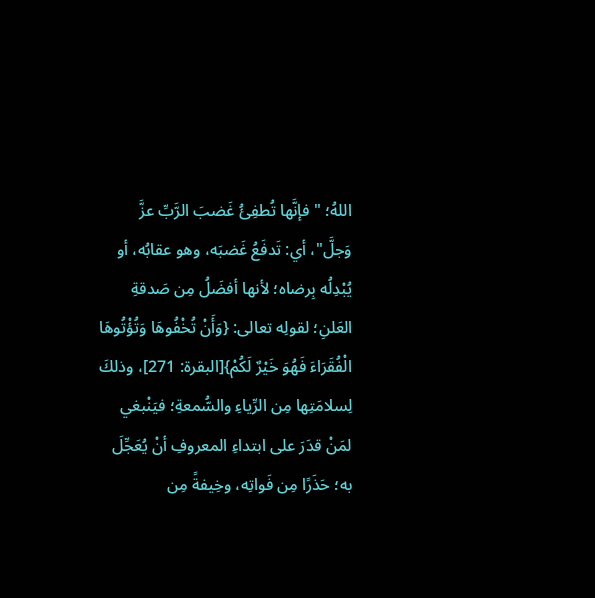اللهُ؛ "فإنَّها تُطفِئُ غَضبَ الرَّبِّ عزَّ وَجلَّ"، أي: تَدفَعُ غَضبَه، وهو عقابُه، أو يُبْدِلُه بِرضاه؛ لأنها أفضَلُ مِن صَدقةِ العَلنِ؛ لقولِه تعالى: {وَأَنْ تُخْفُوهَا وَتُؤْتُوهَا الْفُقَرَاءَ فَهُوَ خَيْرٌ لَكُمْ}[البقرة: 271]، وذلكَ لِسلامَتِها مِن الرِّياءِ والسُّمعةِ؛ فيَنْبغي لمَنْ قدَرَ على ابتداءِ المعروفِ أنْ يُعَجِّلَ به؛ حَذَرًا مِن فَواتِه، وخِيفةً مِن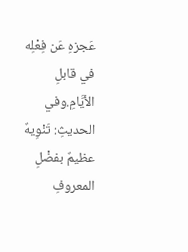عَجزهِ عَن فِعْلِه في قابلِ الأيَّامِ.وفي الحديثِ: تَنْوِيهٌ عظيمٌ بفضْلِ المعروفِ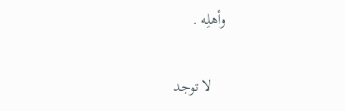وأهلِه .

    لا توجد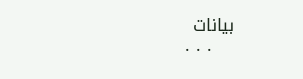بيانات
    . . .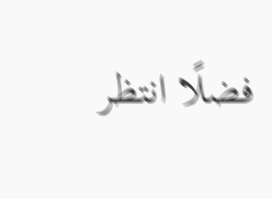فضلًا انتظر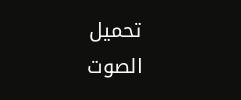تحميل الصوت